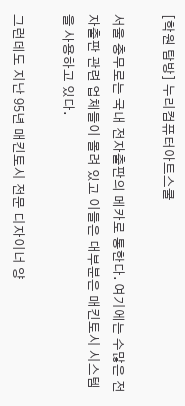[학원 탐방] 누리컴퓨터아트스쿨

서울 충무로는 국내 전자출판의 메카로 통한다. 여기에는 수많은 전자출판 관련 업체들이 몰려 있고 이들은 대부분은 매킨토시 시스템을 사용하고 있다.

그런데도 지난 95년 매킨토시 전문 디자이너 양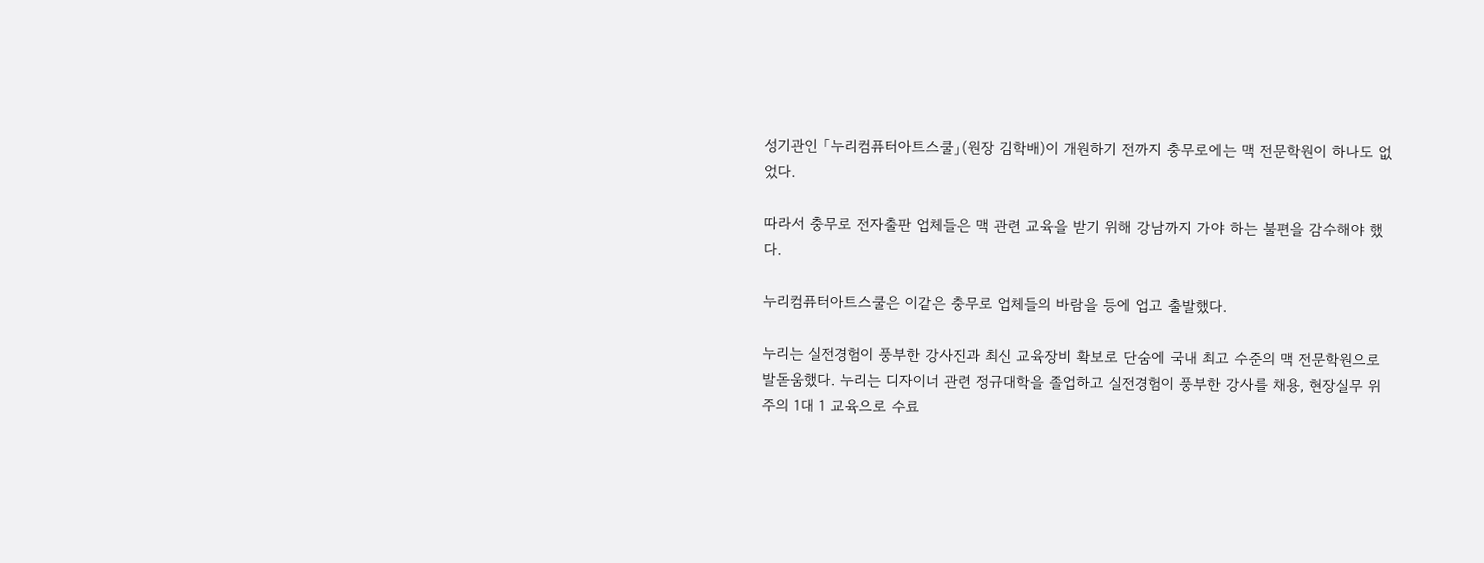성기관인 「누리컴퓨터아트스쿨」(원장 김학배)이 개원하기 전까지 충무로에는 맥 전문학원이 하나도 없었다.

따라서 충무로 전자출판 업체들은 맥 관련 교육을 받기 위해 강남까지 가야 하는 불편을 감수해야 했다.

누리컴퓨터아트스쿨은 이같은 충무로 업체들의 바람을 등에 업고 출발했다.

누리는 실전경험이 풍부한 강사진과 최신 교육장비 확보로 단숨에 국내 최고 수준의 맥 전문학원으로 발돋움했다. 누리는 디자이너 관련 정규대학을 졸업하고 실전경험이 풍부한 강사를 채용, 현장실무 위주의 1대 1 교육으로 수료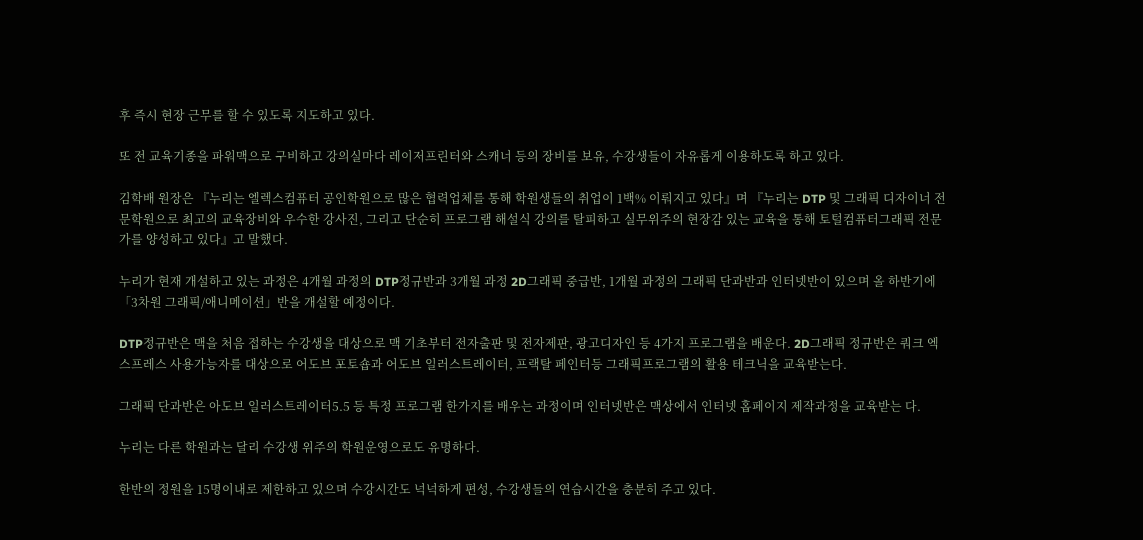후 즉시 현장 근무를 할 수 있도록 지도하고 있다.

또 전 교육기종을 파워맥으로 구비하고 강의실마다 레이저프린터와 스캐너 등의 장비를 보유, 수강생들이 자유롭게 이용하도록 하고 있다.

김학배 원장은 『누리는 엘렉스컴퓨터 공인학원으로 많은 협력업체를 통해 학원생들의 취업이 1백% 이뤄지고 있다』며 『누리는 DTP 및 그래픽 디자이너 전문학원으로 최고의 교육장비와 우수한 강사진, 그리고 단순히 프로그램 해설식 강의를 탈피하고 실무위주의 현장감 있는 교육을 통해 토털컴퓨터그래픽 전문가를 양성하고 있다』고 말했다.

누리가 현재 개설하고 있는 과정은 4개월 과정의 DTP정규반과 3개월 과정 2D그래픽 중급반, 1개월 과정의 그래픽 단과반과 인터넷반이 있으며 올 하반기에 「3차원 그래픽/애니메이션」반을 개설할 예정이다.

DTP정규반은 맥을 처음 접하는 수강생을 대상으로 맥 기초부터 전자출판 및 전자제판, 광고디자인 등 4가지 프로그램을 배운다. 2D그래픽 정규반은 쿼크 엑스프레스 사용가능자를 대상으로 어도브 포토숍과 어도브 일러스트레이터, 프랙탈 페인터등 그래픽프로그램의 활용 테크닉을 교육받는다.

그래픽 단과반은 아도브 일러스트레이터5.5 등 특정 프로그램 한가지를 배우는 과정이며 인터넷반은 맥상에서 인터넷 홉페이지 제작과정을 교육받는 다.

누리는 다른 학원과는 달리 수강생 위주의 학원운영으로도 유명하다.

한반의 정원을 15명이내로 제한하고 있으며 수강시간도 넉넉하게 편성, 수강생들의 연습시간을 충분히 주고 있다.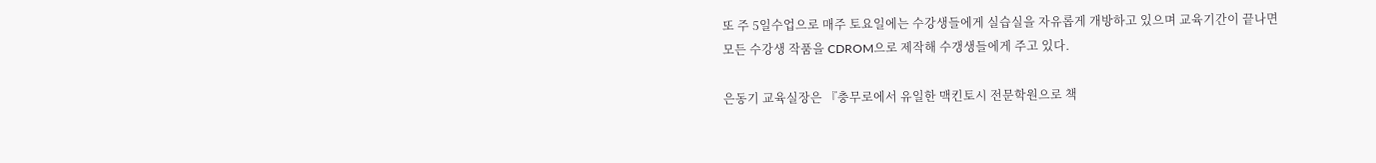또 주 5일수업으로 매주 토요일에는 수강생들에게 실습실을 자유롭게 개방하고 있으며 교육기간이 끝나면 모든 수강생 작품을 CDROM으로 제작해 수갱생들에게 주고 있다.

은동기 교육실장은 『충무로에서 유일한 맥킨토시 전문학원으로 책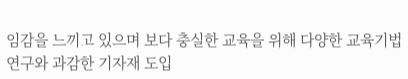임감을 느끼고 있으며 보다 충실한 교육을 위해 다양한 교육기법 연구와 과감한 기자재 도입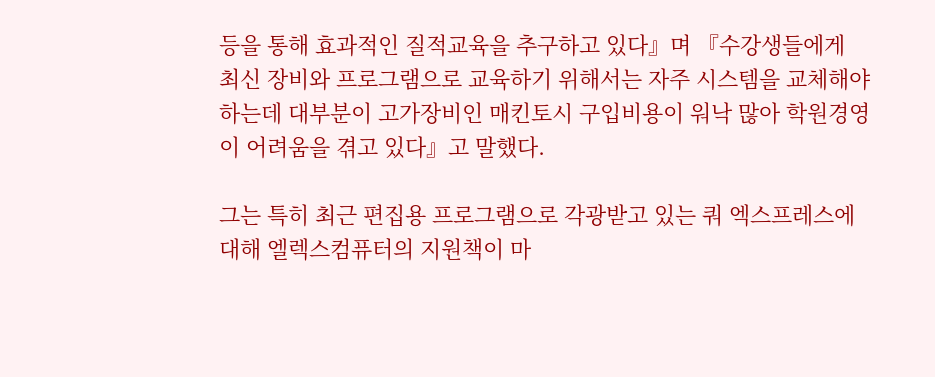등을 통해 효과적인 질적교육을 추구하고 있다』며 『수강생들에게 최신 장비와 프로그램으로 교육하기 위해서는 자주 시스템을 교체해야 하는데 대부분이 고가장비인 매킨토시 구입비용이 워낙 많아 학원경영이 어려움을 겪고 있다』고 말했다.

그는 특히 최근 편집용 프로그램으로 각광받고 있는 쿼 엑스프레스에 대해 엘렉스컴퓨터의 지원책이 마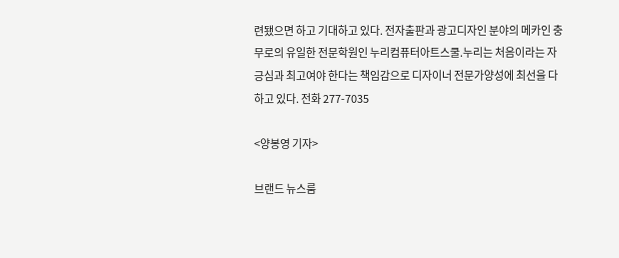련됐으면 하고 기대하고 있다. 전자출판과 광고디자인 분야의 메카인 충무로의 유일한 전문학원인 누리컴퓨터아트스쿨.누리는 처음이라는 자긍심과 최고여야 한다는 책임감으로 디자이너 전문가양성에 최선을 다하고 있다. 전화 277-7035

<양봉영 기자>

브랜드 뉴스룸